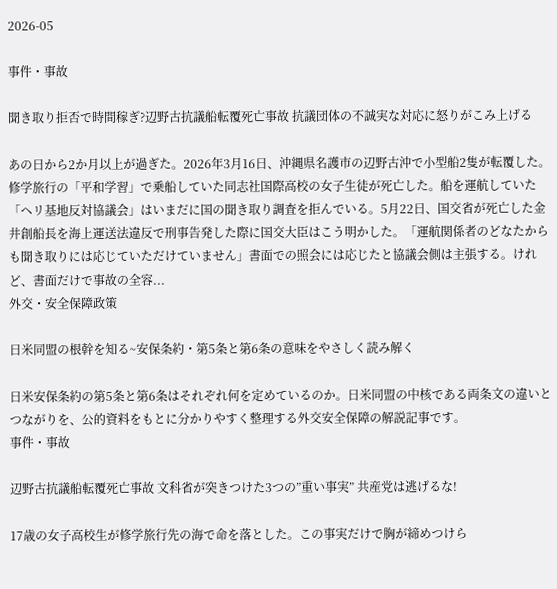2026-05

事件・事故

聞き取り拒否で時間稼ぎ?辺野古抗議船転覆死亡事故 抗議団体の不誠実な対応に怒りがこみ上げる

あの日から2か月以上が過ぎた。2026年3月16日、沖縄県名護市の辺野古沖で小型船2隻が転覆した。修学旅行の「平和学習」で乗船していた同志社国際高校の女子生徒が死亡した。船を運航していた「ヘリ基地反対協議会」はいまだに国の聞き取り調査を拒んでいる。5月22日、国交省が死亡した金井創船長を海上運送法違反で刑事告発した際に国交大臣はこう明かした。「運航関係者のどなたからも聞き取りには応じていただけていません」書面での照会には応じたと協議会側は主張する。けれど、書面だけで事故の全容...
外交・安全保障政策

日米同盟の根幹を知る~安保条約・第5条と第6条の意味をやさしく読み解く

日米安保条約の第5条と第6条はそれぞれ何を定めているのか。日米同盟の中核である両条文の違いとつながりを、公的資料をもとに分かりやすく整理する外交安全保障の解説記事です。
事件・事故

辺野古抗議船転覆死亡事故 文科省が突きつけた3つの”重い事実” 共産党は逃げるな!

17歳の女子高校生が修学旅行先の海で命を落とした。この事実だけで胸が締めつけら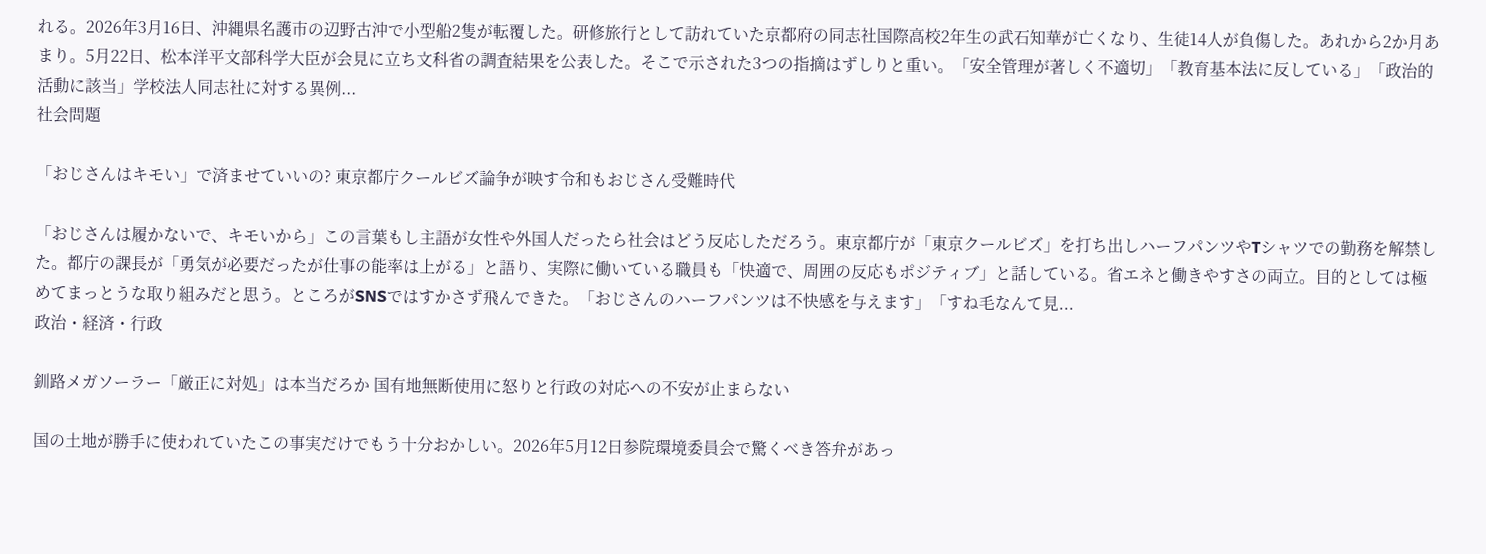れる。2026年3月16日、沖縄県名護市の辺野古沖で小型船2隻が転覆した。研修旅行として訪れていた京都府の同志社国際高校2年生の武石知華が亡くなり、生徒14人が負傷した。あれから2か月あまり。5月22日、松本洋平文部科学大臣が会見に立ち文科省の調査結果を公表した。そこで示された3つの指摘はずしりと重い。「安全管理が著しく不適切」「教育基本法に反している」「政治的活動に該当」学校法人同志社に対する異例...
社会問題

「おじさんはキモい」で済ませていいの? 東京都庁クールビズ論争が映す令和もおじさん受難時代

「おじさんは履かないで、キモいから」この言葉もし主語が女性や外国人だったら社会はどう反応しただろう。東京都庁が「東京クールビズ」を打ち出しハーフパンツやTシャツでの勤務を解禁した。都庁の課長が「勇気が必要だったが仕事の能率は上がる」と語り、実際に働いている職員も「快適で、周囲の反応もポジティブ」と話している。省エネと働きやすさの両立。目的としては極めてまっとうな取り組みだと思う。ところがSNSではすかさず飛んできた。「おじさんのハーフパンツは不快感を与えます」「すね毛なんて見...
政治・経済・行政

釧路メガソーラー「厳正に対処」は本当だろか 国有地無断使用に怒りと行政の対応への不安が止まらない

国の土地が勝手に使われていたこの事実だけでもう十分おかしい。2026年5月12日参院環境委員会で驚くべき答弁があっ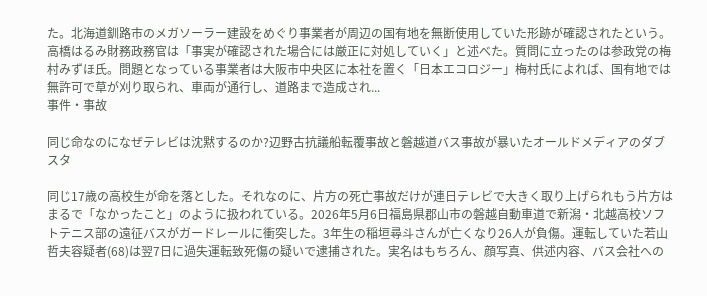た。北海道釧路市のメガソーラー建設をめぐり事業者が周辺の国有地を無断使用していた形跡が確認されたという。高橋はるみ財務政務官は「事実が確認された場合には厳正に対処していく」と述べた。質問に立ったのは参政党の梅村みずほ氏。問題となっている事業者は大阪市中央区に本社を置く「日本エコロジー」梅村氏によれば、国有地では無許可で草が刈り取られ、車両が通行し、道路まで造成され...
事件・事故

同じ命なのになぜテレビは沈黙するのか?辺野古抗議船転覆事故と磐越道バス事故が暴いたオールドメディアのダブスタ

同じ17歳の高校生が命を落とした。それなのに、片方の死亡事故だけが連日テレビで大きく取り上げられもう片方はまるで「なかったこと」のように扱われている。2026年5月6日福島県郡山市の磐越自動車道で新潟・北越高校ソフトテニス部の遠征バスがガードレールに衝突した。3年生の稲垣尋斗さんが亡くなり26人が負傷。運転していた若山哲夫容疑者(68)は翌7日に過失運転致死傷の疑いで逮捕された。実名はもちろん、顔写真、供述内容、バス会社への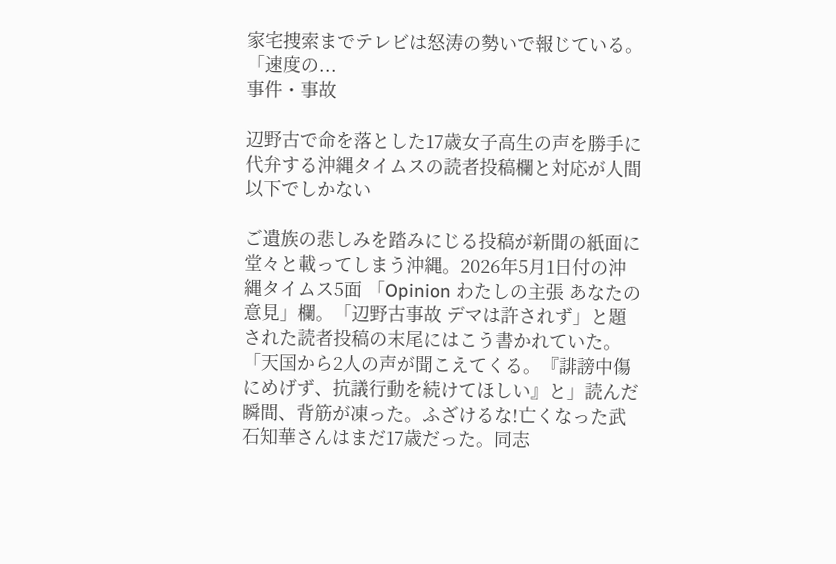家宅捜索までテレビは怒涛の勢いで報じている。「速度の...
事件・事故

辺野古で命を落とした17歳女子高生の声を勝手に代弁する沖縄タイムスの読者投稿欄と対応が人間以下でしかない

ご遺族の悲しみを踏みにじる投稿が新聞の紙面に堂々と載ってしまう沖縄。2026年5月1日付の沖縄タイムス5面 「Opinion わたしの主張 あなたの意見」欄。「辺野古事故 デマは許されず」と題された読者投稿の末尾にはこう書かれていた。「天国から2人の声が聞こえてくる。『誹謗中傷にめげず、抗議行動を続けてほしい』と」読んだ瞬間、背筋が凍った。ふざけるな!亡くなった武石知華さんはまだ17歳だった。同志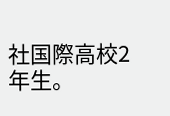社国際高校2年生。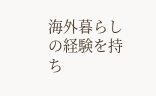海外暮らしの経験を持ち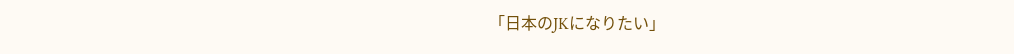「日本のJKになりたい」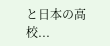と日本の高校...